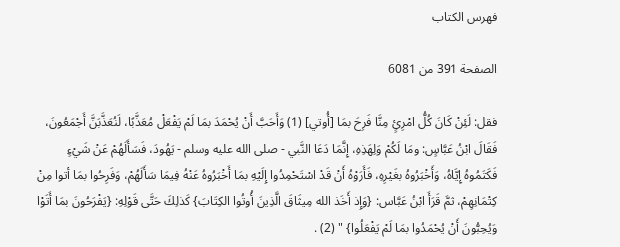فهرس الكتاب

الصفحة 391 من 6081

فقل: لَئِنْ كَانَ كُلُّ امْرِئٍ مِنَّا فَرِحَ بمَا [أُوتي] (1) وَأَحَبَّ أَنْ يُحْمَدَ بمَا لَمْ يَفْعَلْ مُعَذَّبًا، لَنُعَذَّبَنَّ أَجْمَعُونَ، فَقَالَ ابْنُ عَبَّاسٍ: ومَا لَكُمْ وَلِهَذِهِ، إِنَّمَا دَعَا النَّبي - صلى الله عليه وسلم - يَهُودَ، فَسَأَلَهُمْ عَنْ شَيْءٍ فَكَتَمُوهُ إِيَّاهُ، وَأَخْبَرُوهُ بغَيْرِهِ، فَأَرَوْهُ أَنْ قَدْ اسْتَحْمِدُوا إِلَيْهِ بمَا أَخْبَرُوهُ عَنْهُ فِيمَا سَأَلَهُمْ، وَفَرِحُوا بمَا أتوا مِنْ كِتْمَانِهِمْ، ثمَّ قَرَأَ ابْنُ عَبَّاس: {وَإِذ أَخَذ الله مِيثَاقَ الَّذِينَ أُوتُوا الكِتَابَ} كَذلِكَ حَتَّى قَوْلِهِ: {يَفْرَحُونَ بمَا أَتَوْا وَيُحِبُّونَ أَنْ يُحْمَدُوا بمَا لَمْ يَفْعَلُوا} " (2) .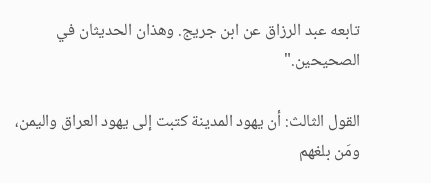تابعه عبد الرزاق عن ابن جريج. وهذان الحديثان في الصحيحين."

القول الثالث: أن يهود المدينة كتبت إلى يهود العراق واليمن، ومَن بلغهم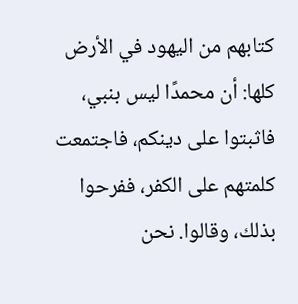كتابهم من اليهود في الأرض كلها: أن محمدًا ليس بنبي، فاثبتوا على دينكم، فاجتمعت كلمتهم على الكفر، ففرحوا بذلك، وقالوا. نحن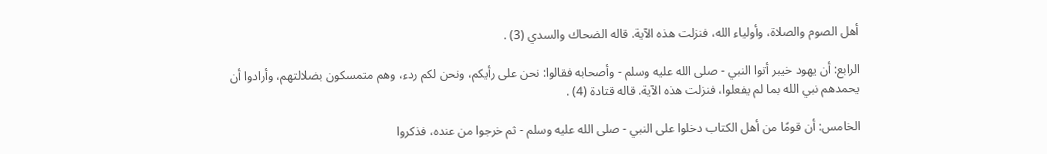أهل الصوم والصلاة، وأولياء الله، فنزلت هذه الآية. قاله الضحاك والسدي (3) .

الرابع: أن يهود خيبر أتوا النبي - صلى الله عليه وسلم - وأصحابه فقالوا: نحن على رأيكم، ونحن لكم ردء، وهم متمسكون بضلالتهم، وأرادوا أن يحمدهم نبي الله بما لم يفعلوا، فنزلت هذه الآية. قاله قتادة (4) .

الخامس: أن قومًا من أهل الكتاب دخلوا على النبي - صلى الله عليه وسلم - ثم خرجوا من عنده، فذكروا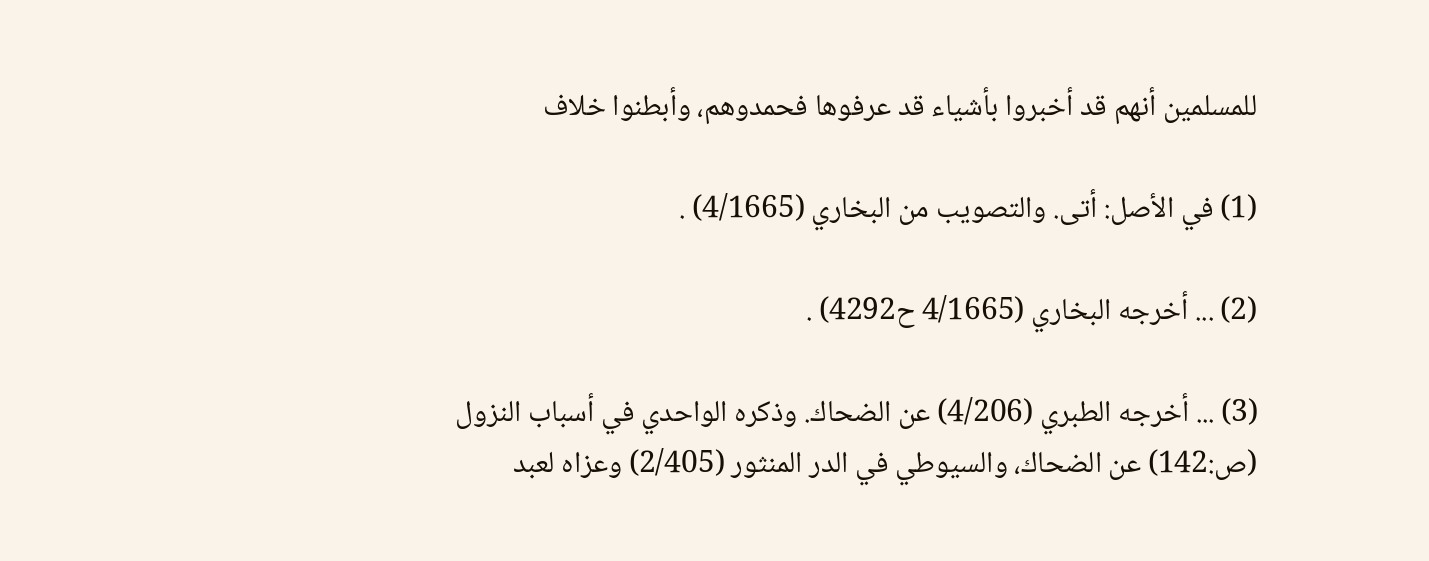للمسلمين أنهم قد أخبروا بأشياء قد عرفوها فحمدوهم، وأبطنوا خلاف

(1) في الأصل: أتى. والتصويب من البخاري (4/1665) .

(2) ... أخرجه البخاري (4/1665 ح4292) .

(3) ... أخرجه الطبري (4/206) عن الضحاك. وذكره الواحدي في أسباب النزول (ص:142) عن الضحاك، والسيوطي في الدر المنثور (2/405) وعزاه لعبد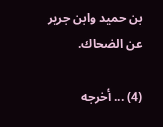بن حميد وابن جرير عن الضحاك.

(4) ... أخرجه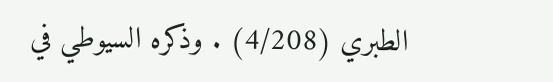الطبري (4/208) . وذكره السيوطي في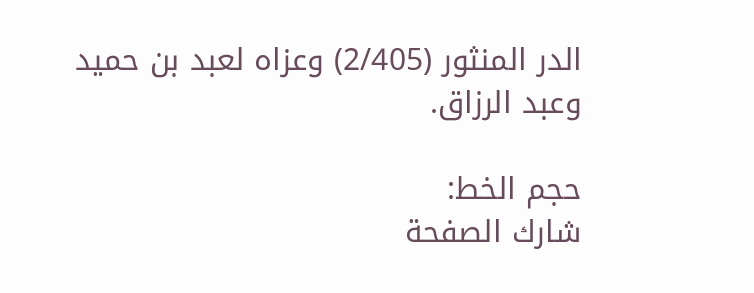الدر المنثور (2/405) وعزاه لعبد بن حميد وعبد الرزاق.

حجم الخط:
شارك الصفحة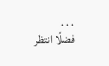. . .
فضلًا انتظر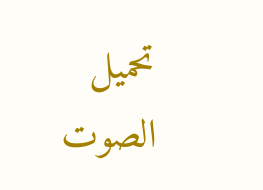تحميل الصوت